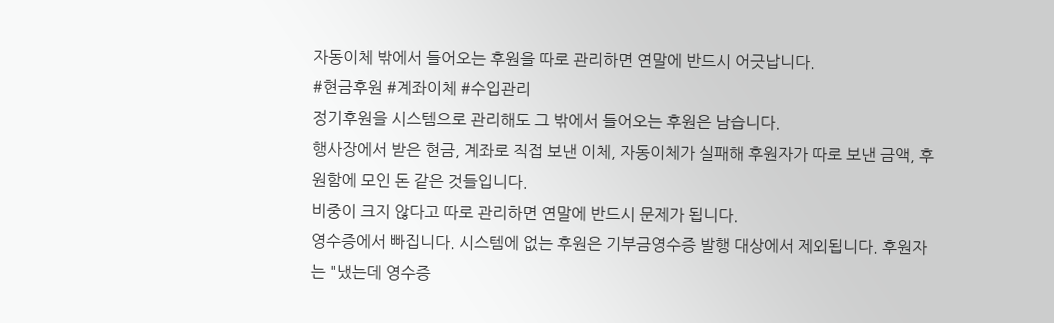자동이체 밖에서 들어오는 후원을 따로 관리하면 연말에 반드시 어긋납니다.
#현금후원 #계좌이체 #수입관리
정기후원을 시스템으로 관리해도 그 밖에서 들어오는 후원은 남습니다.
행사장에서 받은 현금, 계좌로 직접 보낸 이체, 자동이체가 실패해 후원자가 따로 보낸 금액, 후원함에 모인 돈 같은 것들입니다.
비중이 크지 않다고 따로 관리하면 연말에 반드시 문제가 됩니다.
영수증에서 빠집니다. 시스템에 없는 후원은 기부금영수증 발행 대상에서 제외됩니다. 후원자는 "냈는데 영수증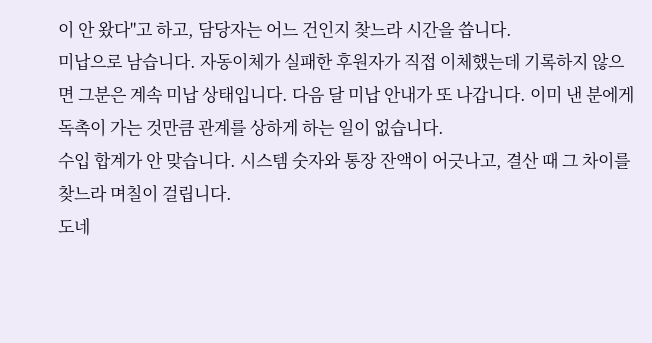이 안 왔다"고 하고, 담당자는 어느 건인지 찾느라 시간을 씁니다.
미납으로 남습니다. 자동이체가 실패한 후원자가 직접 이체했는데 기록하지 않으면 그분은 계속 미납 상태입니다. 다음 달 미납 안내가 또 나갑니다. 이미 낸 분에게 독촉이 가는 것만큼 관계를 상하게 하는 일이 없습니다.
수입 합계가 안 맞습니다. 시스템 숫자와 통장 잔액이 어긋나고, 결산 때 그 차이를 찾느라 며칠이 걸립니다.
도네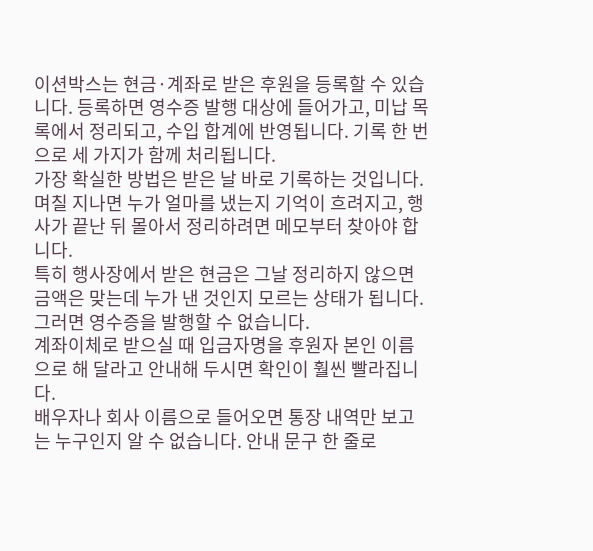이션박스는 현금·계좌로 받은 후원을 등록할 수 있습니다. 등록하면 영수증 발행 대상에 들어가고, 미납 목록에서 정리되고, 수입 합계에 반영됩니다. 기록 한 번으로 세 가지가 함께 처리됩니다.
가장 확실한 방법은 받은 날 바로 기록하는 것입니다. 며칠 지나면 누가 얼마를 냈는지 기억이 흐려지고, 행사가 끝난 뒤 몰아서 정리하려면 메모부터 찾아야 합니다.
특히 행사장에서 받은 현금은 그날 정리하지 않으면 금액은 맞는데 누가 낸 것인지 모르는 상태가 됩니다. 그러면 영수증을 발행할 수 없습니다.
계좌이체로 받으실 때 입금자명을 후원자 본인 이름으로 해 달라고 안내해 두시면 확인이 훨씬 빨라집니다.
배우자나 회사 이름으로 들어오면 통장 내역만 보고는 누구인지 알 수 없습니다. 안내 문구 한 줄로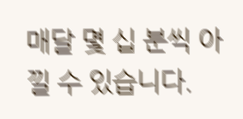매달 몇 십 분씩 아낄 수 있습니다.